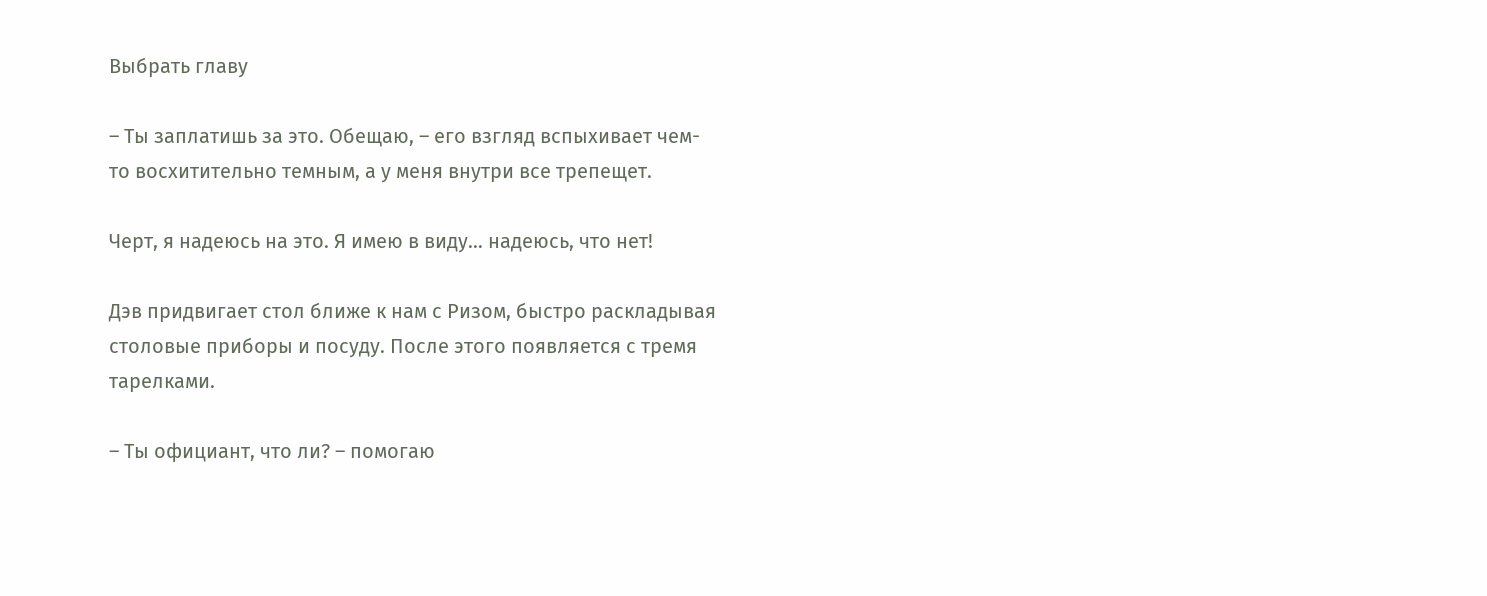Выбрать главу

– Ты заплатишь за это. Обещаю, – его взгляд вспыхивает чем-то восхитительно темным, а у меня внутри все трепещет.

Черт, я надеюсь на это. Я имею в виду… надеюсь, что нет!

Дэв придвигает стол ближе к нам с Ризом, быстро раскладывая столовые приборы и посуду. После этого появляется с тремя тарелками.

– Ты официант, что ли? – помогаю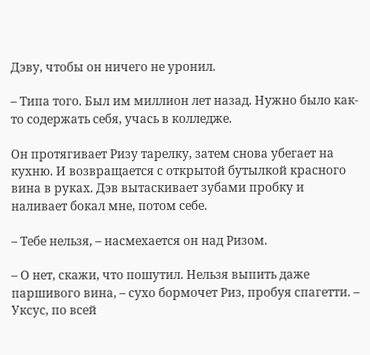Дэву, чтобы он ничего не уронил.

– Типа того. Был им миллион лет назад. Нужно было как-то содержать себя, учась в колледже.

Он протягивает Ризу тарелку, затем снова убегает на кухню. И возвращается с открытой бутылкой красного вина в руках. Дэв вытаскивает зубами пробку и наливает бокал мне, потом себе.

– Тебе нельзя, – насмехается он над Ризом.

– О нет, скажи, что пошутил. Нельзя выпить даже паршивого вина, – сухо бормочет Риз, пробуя спагетти. – Уксус, по всей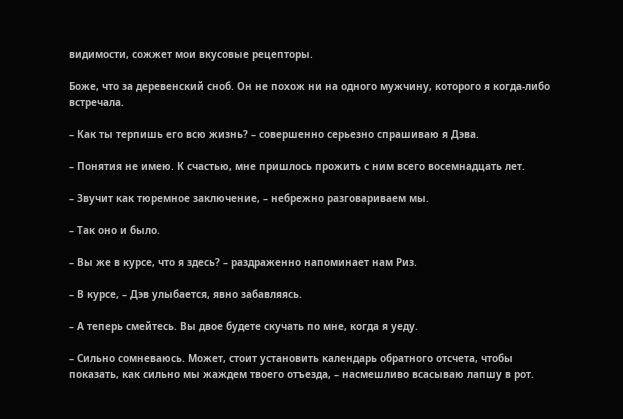видимости, сожжет мои вкусовые рецепторы.

Боже, что за деревенский сноб. Он не похож ни на одного мужчину, которого я когда-либо встречала.

– Как ты терпишь его всю жизнь? – совершенно серьезно спрашиваю я Дэва.

– Понятия не имею. К счастью, мне пришлось прожить с ним всего восемнадцать лет.

– Звучит как тюремное заключение, – небрежно разговариваем мы.

– Так оно и было.

– Вы же в курсе, что я здесь? – раздраженно напоминает нам Риз.

– В курсе, – Дэв улыбается, явно забавляясь.

– А теперь смейтесь. Вы двое будете скучать по мне, когда я уеду.

– Сильно сомневаюсь. Может, стоит установить календарь обратного отсчета, чтобы показать, как сильно мы жаждем твоего отъезда, – насмешливо всасываю лапшу в рот.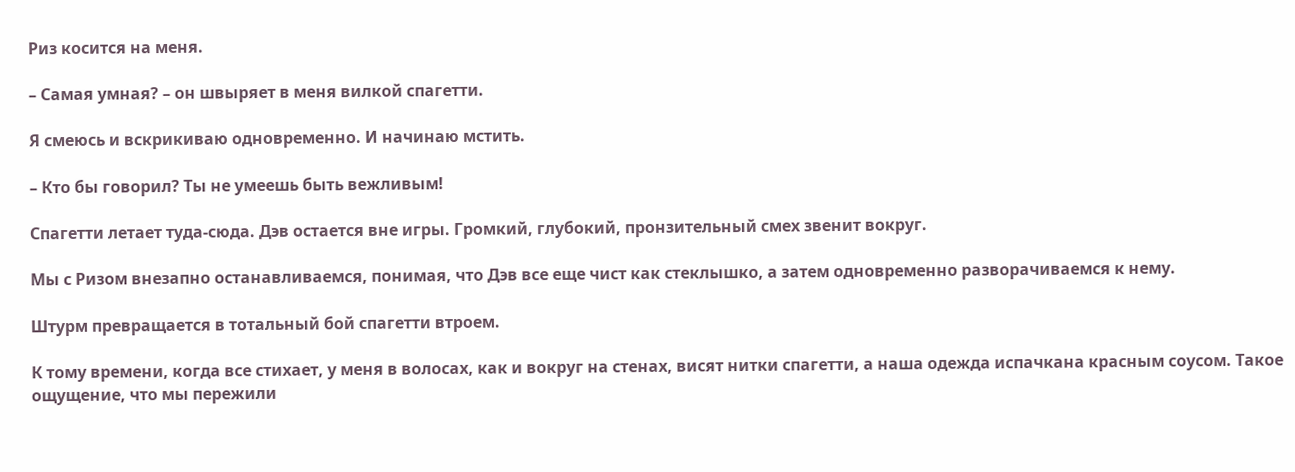Риз косится на меня.

– Самая умная? – он швыряет в меня вилкой спагетти.

Я смеюсь и вскрикиваю одновременно. И начинаю мстить.

– Кто бы говорил? Ты не умеешь быть вежливым!

Спагетти летает туда-сюда. Дэв остается вне игры. Громкий, глубокий, пронзительный смех звенит вокруг.

Мы с Ризом внезапно останавливаемся, понимая, что Дэв все еще чист как стеклышко, а затем одновременно разворачиваемся к нему.

Штурм превращается в тотальный бой спагетти втроем.

К тому времени, когда все стихает, у меня в волосах, как и вокруг на стенах, висят нитки спагетти, а наша одежда испачкана красным соусом. Такое ощущение, что мы пережили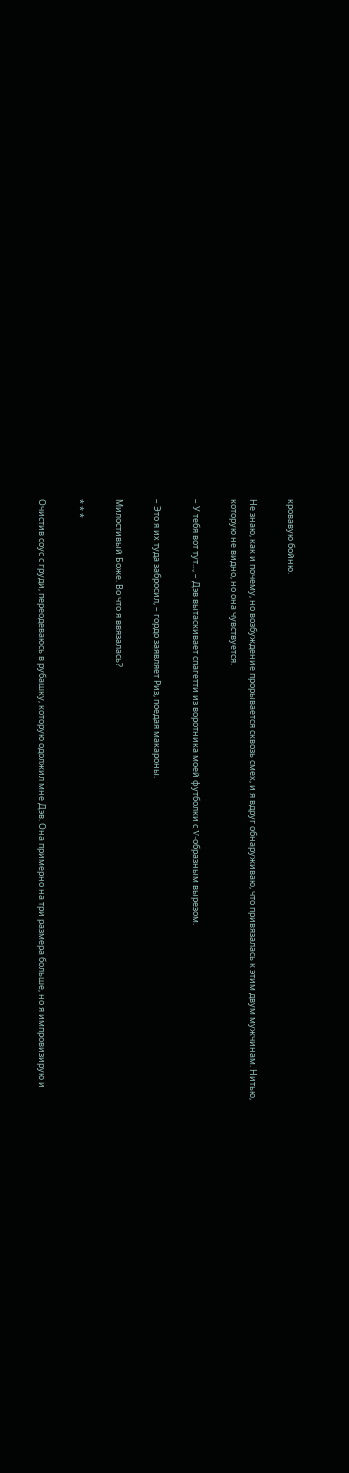кровавую бойню.

Не знаю, как и почему, но возбуждение прорывается сквозь смех, и я вдруг обнаруживаю, что привязалась к этим двум мужчинам. Нитью, которую не видно, но она чувствуется.

– У тебя вот тут..., – Дэв вытаскивает спагетти из воротника моей футболки с V-образным вырезом.

– Это я их туда забросил, – гордо заявляет Риз, поедая макароны.

Милостивый Боже. Во что я ввязалась?

* * *

Очистив соус с груди, переодеваюсь в рубашку, которую одолжил мне Дэв. Она примерно на три размера больше, но я импровизирую и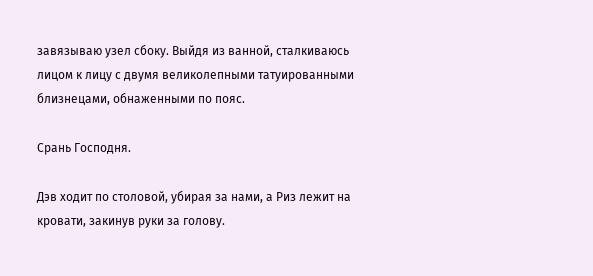завязываю узел сбоку. Выйдя из ванной, сталкиваюсь лицом к лицу с двумя великолепными татуированными близнецами, обнаженными по пояс.

Срань Господня.

Дэв ходит по столовой, убирая за нами, а Риз лежит на кровати, закинув руки за голову.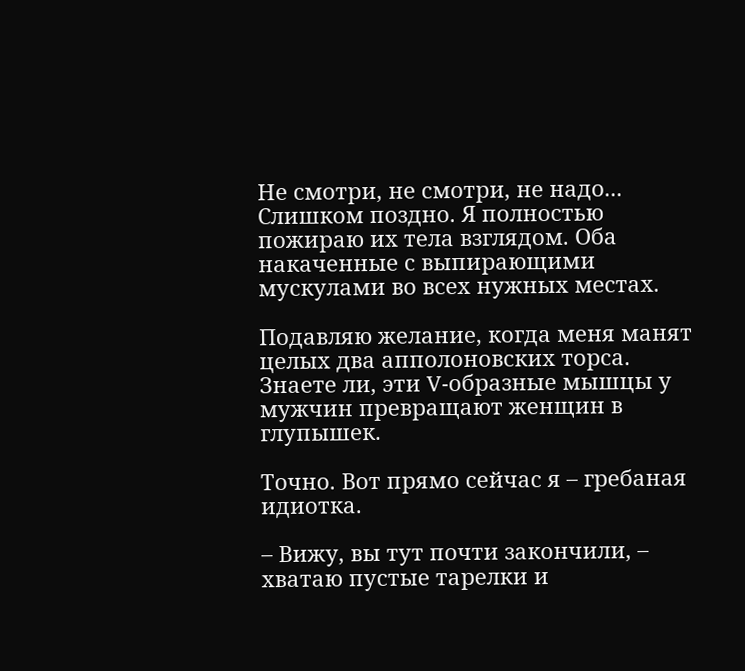Не смотри, не смотри, не надо... Слишком поздно. Я полностью пожираю их тела взглядом. Оба накаченные с выпирающими мускулами во всех нужных местах.

Подавляю желание, когда меня манят целых два апполоновских торса. Знаете ли, эти V-образные мышцы у мужчин превращают женщин в глупышек.

Точно. Вот прямо сейчас я – гребаная идиотка.

– Вижу, вы тут почти закончили, – хватаю пустые тарелки и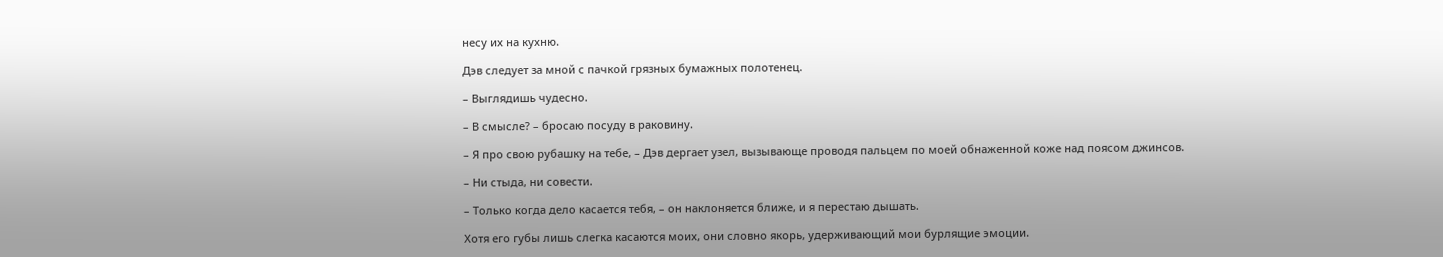несу их на кухню.

Дэв следует за мной с пачкой грязных бумажных полотенец.

– Выглядишь чудесно.

– В смысле? – бросаю посуду в раковину.

– Я про свою рубашку на тебе, – Дэв дергает узел, вызывающе проводя пальцем по моей обнаженной коже над поясом джинсов.

– Ни стыда, ни совести.

– Только когда дело касается тебя, – он наклоняется ближе, и я перестаю дышать.

Хотя его губы лишь слегка касаются моих, они словно якорь, удерживающий мои бурлящие эмоции.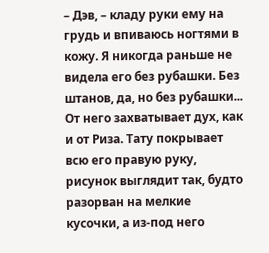– Дэв, – кладу руки ему на грудь и впиваюсь ногтями в кожу. Я никогда раньше не видела его без рубашки. Без штанов, да, но без рубашки... От него захватывает дух, как и от Риза. Тату покрывает всю его правую руку, рисунок выглядит так, будто разорван на мелкие кусочки, а из-под него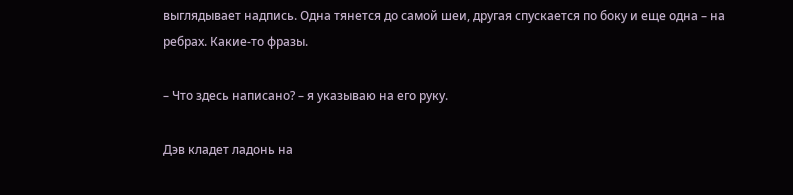выглядывает надпись. Одна тянется до самой шеи, другая спускается по боку и еще одна – на ребрах. Какие-то фразы.

– Что здесь написано? – я указываю на его руку.

Дэв кладет ладонь на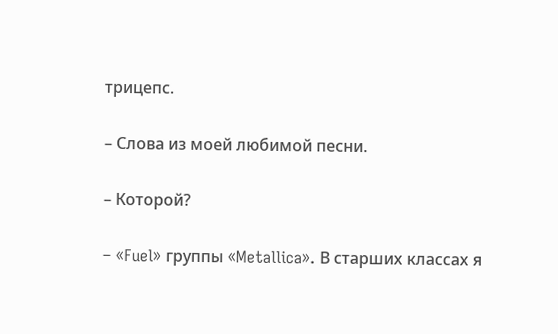трицепс.

– Слова из моей любимой песни.

– Которой?

– «Fuel» группы «Metallica». В старших классах я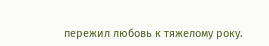пережил любовь к тяжелому року.